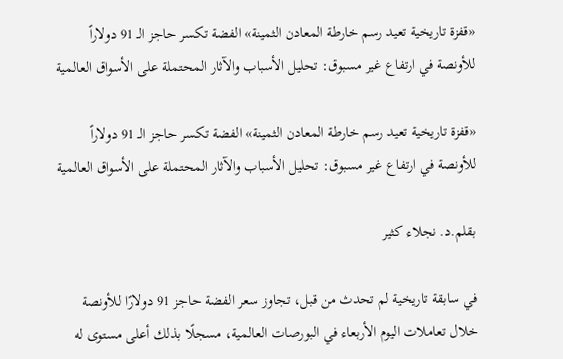«قفزة تاريخية تعيد رسم خارطة المعادن الثمينة» الفضة تكسر حاجز الـ 91 دولاراً للأونصة في ارتفاع غير مسبوق: تحليل الأسباب والآثار المحتملة على الأسواق العالمية

«قفزة تاريخية تعيد رسم خارطة المعادن الثمينة» الفضة تكسر حاجز الـ 91 دولاراً للأونصة في ارتفاع غير مسبوق: تحليل الأسباب والآثار المحتملة على الأسواق العالمية

بقلم.د. نجلاء كثير

في سابقة تاريخية لم تحدث من قبل، تجاوز سعر الفضة حاجز 91 دولارًا للأونصة خلال تعاملات اليوم الأربعاء في البورصات العالمية، مسجلًا بذلك أعلى مستوى له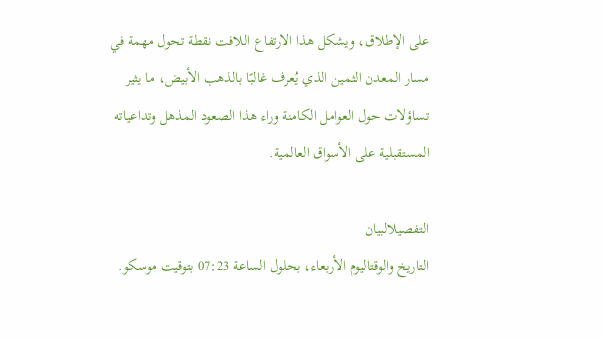على الإطلاق، ويشكل هذا الارتفاع اللافت نقطة تحول مهمة في مسار المعدن الثمين الذي يُعرف غالبًا بالذهب الأبيض، ما يثير تساؤلات حول العوامل الكامنة وراء هذا الصعود المذهل وتداعياته المستقبلية على الأسواق العالمية.

التفصيلالبيان
التاريخ والوقتاليوم الأربعاء، بحلول الساعة 07:23 بتوقيت موسكو.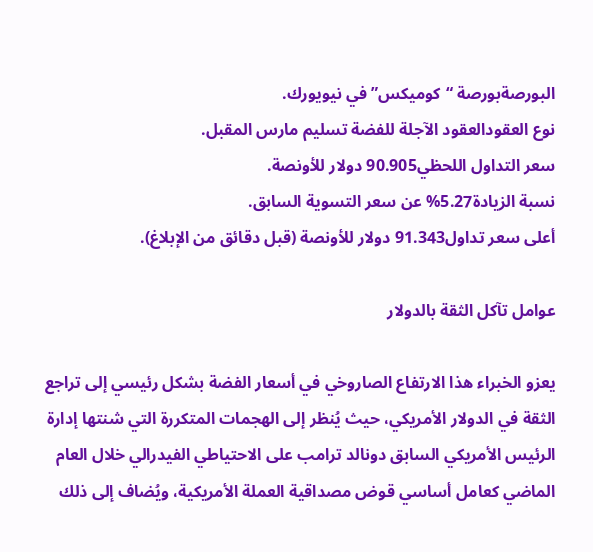البورصةبورصة “كوميكس” في نيويورك.
نوع العقودالعقود الآجلة للفضة تسليم مارس المقبل.
سعر التداول اللحظي90.905 دولار للأونصة.
نسبة الزيادة5.27% عن سعر التسوية السابق.
أعلى سعر تداول91.343 دولار للأونصة (قبل دقائق من الإبلاغ).

عوامل تآكل الثقة بالدولار

يعزو الخبراء هذا الارتفاع الصاروخي في أسعار الفضة بشكل رئيسي إلى تراجع الثقة في الدولار الأمريكي، حيث يُنظر إلى الهجمات المتكررة التي شنتها إدارة الرئيس الأمريكي السابق دونالد ترامب على الاحتياطي الفيدرالي خلال العام الماضي كعامل أساسي قوض مصداقية العملة الأمريكية، ويُضاف إلى ذلك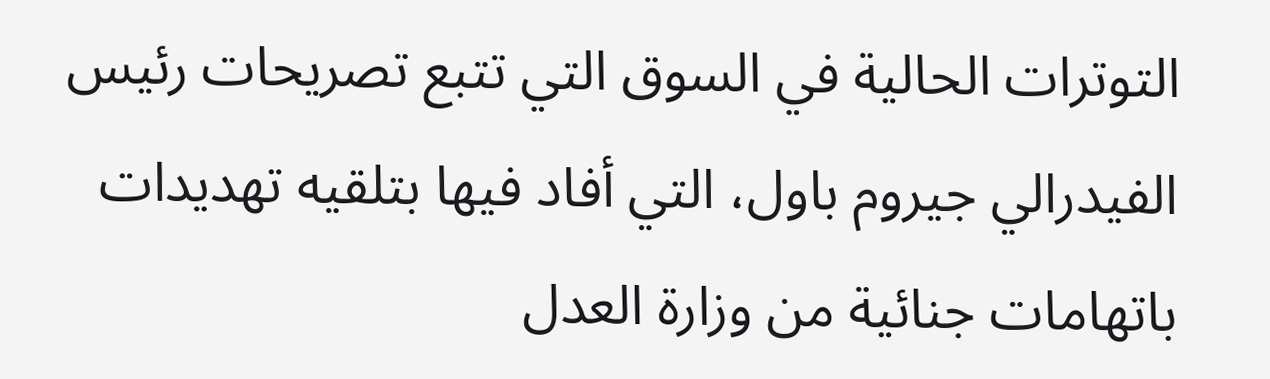التوترات الحالية في السوق التي تتبع تصريحات رئيس الفيدرالي جيروم باول، التي أفاد فيها بتلقيه تهديدات باتهامات جنائية من وزارة العدل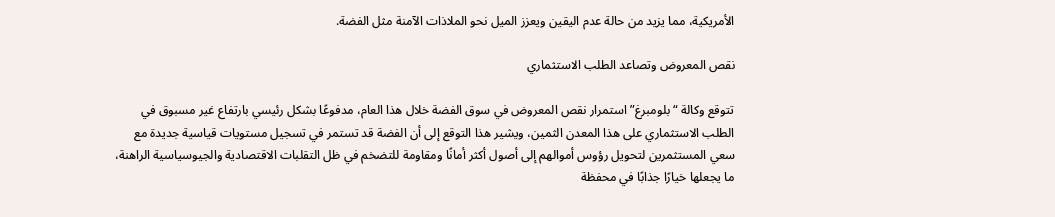الأمريكية، مما يزيد من حالة عدم اليقين ويعزز الميل نحو الملاذات الآمنة مثل الفضة.

نقص المعروض وتصاعد الطلب الاستثماري

تتوقع وكالة “بلومبرغ” استمرار نقص المعروض في سوق الفضة خلال هذا العام، مدفوعًا بشكل رئيسي بارتفاع غير مسبوق في الطلب الاستثماري على هذا المعدن الثمين، ويشير هذا التوقع إلى أن الفضة قد تستمر في تسجيل مستويات قياسية جديدة مع سعي المستثمرين لتحويل رؤوس أموالهم إلى أصول أكثر أمانًا ومقاومة للتضخم في ظل التقلبات الاقتصادية والجيوسياسية الراهنة، ما يجعلها خيارًا جذابًا في محفظة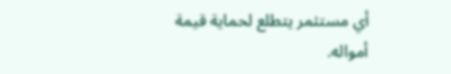أي مستثمر يتطلع لحماية قيمة أمواله.